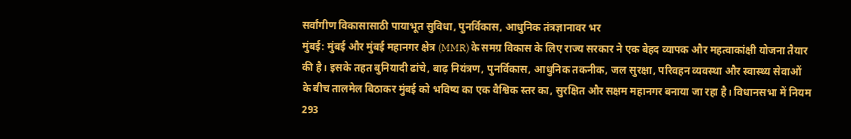सर्वांगीण विकासासाठी पायाभूत सुविधा, पुनर्विकास, आधुनिक तंत्रज्ञानावर भर
मुंबई: मुंबई और मुंबई महानगर क्षेत्र (MMR) के समग्र विकास के लिए राज्य सरकार ने एक बेहद व्यापक और महत्वाकांक्षी योजना तैयार की है। इसके तहत बुनियादी ढांचे, बाढ़ नियंत्रण, पुनर्विकास, आधुनिक तकनीक, जल सुरक्षा, परिवहन व्यवस्था और स्वास्थ्य सेवाओं के बीच तालमेल बिठाकर मुंबई को भविष्य का एक वैश्विक स्तर का, सुरक्षित और सक्षम महानगर बनाया जा रहा है। विधानसभा में नियम 293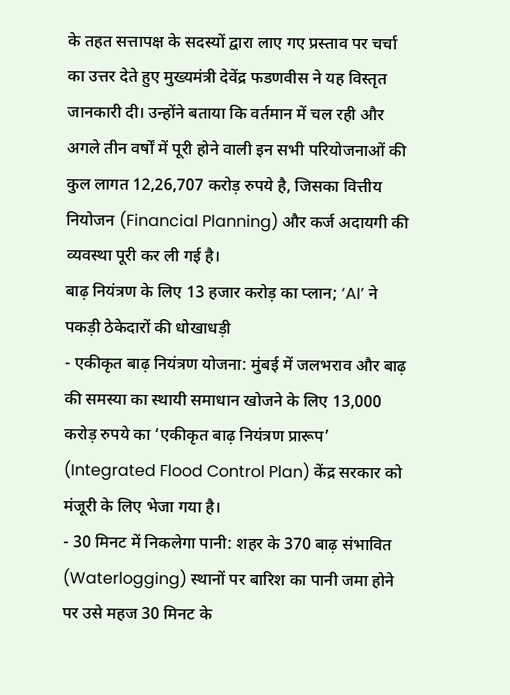के तहत सत्तापक्ष के सदस्यों द्वारा लाए गए प्रस्ताव पर चर्चा का उत्तर देते हुए मुख्यमंत्री देवेंद्र फडणवीस ने यह विस्तृत जानकारी दी। उन्होंने बताया कि वर्तमान में चल रही और अगले तीन वर्षों में पूरी होने वाली इन सभी परियोजनाओं की कुल लागत 12,26,707 करोड़ रुपये है, जिसका वित्तीय नियोजन (Financial Planning) और कर्ज अदायगी की व्यवस्था पूरी कर ली गई है।
बाढ़ नियंत्रण के लिए 13 हजार करोड़ का प्लान; ‘AI’ ने पकड़ी ठेकेदारों की धोखाधड़ी
- एकीकृत बाढ़ नियंत्रण योजना: मुंबई में जलभराव और बाढ़ की समस्या का स्थायी समाधान खोजने के लिए 13,000 करोड़ रुपये का ‘एकीकृत बाढ़ नियंत्रण प्रारूप’ (Integrated Flood Control Plan) केंद्र सरकार को मंजूरी के लिए भेजा गया है।
- 30 मिनट में निकलेगा पानी: शहर के 370 बाढ़ संभावित (Waterlogging) स्थानों पर बारिश का पानी जमा होने पर उसे महज 30 मिनट के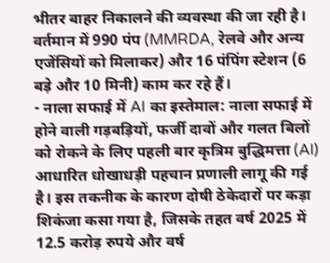भीतर बाहर निकालने की व्यवस्था की जा रही है। वर्तमान में 990 पंप (MMRDA, रेलवे और अन्य एजेंसियों को मिलाकर) और 16 पंपिंग स्टेशन (6 बड़े और 10 मिनी) काम कर रहे हैं।
- नाला सफाई में AI का इस्तेमाल: नाला सफाई में होने वाली गड़बड़ियों, फर्जी दावों और गलत बिलों को रोकने के लिए पहली बार कृत्रिम बुद्धिमत्ता (AI) आधारित धोखाधड़ी पहचान प्रणाली लागू की गई है। इस तकनीक के कारण दोषी ठेकेदारों पर कड़ा शिकंजा कसा गया है, जिसके तहत वर्ष 2025 में 12.5 करोड़ रुपये और वर्ष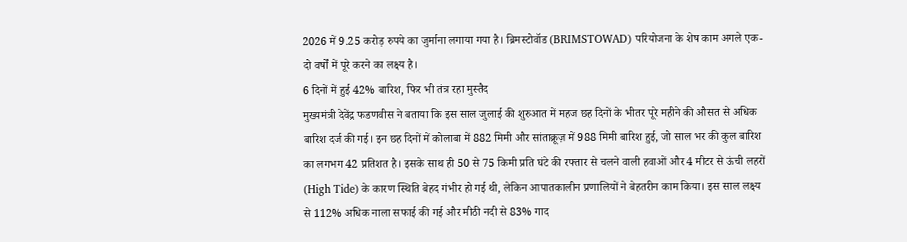2026 में 9.25 करोड़ रुपये का जुर्माना लगाया गया है। ब्रिमस्टोवॉड (BRIMSTOWAD) परियोजना के शेष काम अगले एक-दो वर्षों में पूरे करने का लक्ष्य है।
6 दिनों में हुई 42% बारिश, फिर भी तंत्र रहा मुस्तैद
मुख्यमंत्री देवेंद्र फडणवीस ने बताया कि इस साल जुलाई की शुरुआत में महज छह दिनों के भीतर पूरे महीने की औसत से अधिक बारिश दर्ज की गई। इन छह दिनों में कोलाबा में 882 मिमी और सांताक्रूज़ में 988 मिमी बारिश हुई, जो साल भर की कुल बारिश का लगभग 42 प्रतिशत है। इसके साथ ही 50 से 75 किमी प्रति घंटे की रफ्तार से चलने वाली हवाओं और 4 मीटर से ऊंची लहरों (High Tide) के कारण स्थिति बेहद गंभीर हो गई थी, लेकिन आपातकालीन प्रणालियों ने बेहतरीन काम किया। इस साल लक्ष्य से 112% अधिक नाला सफाई की गई और मीठी नदी से 83% गाद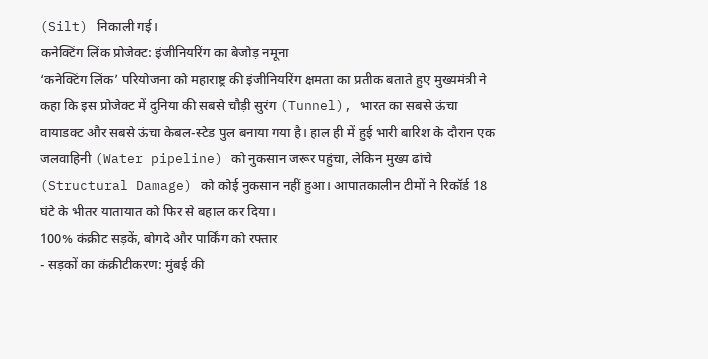(Silt) निकाली गई।
कनेक्टिंग लिंक प्रोजेक्ट: इंजीनियरिंग का बेजोड़ नमूना
‘कनेक्टिंग लिंक’ परियोजना को महाराष्ट्र की इंजीनियरिंग क्षमता का प्रतीक बताते हुए मुख्यमंत्री ने कहा कि इस प्रोजेक्ट में दुनिया की सबसे चौड़ी सुरंग (Tunnel), भारत का सबसे ऊंचा वायाडक्ट और सबसे ऊंचा केबल-स्टेड पुल बनाया गया है। हाल ही में हुई भारी बारिश के दौरान एक जलवाहिनी (Water pipeline) को नुकसान जरूर पहुंचा, लेकिन मुख्य ढांचे (Structural Damage) को कोई नुकसान नहीं हुआ। आपातकालीन टीमों ने रिकॉर्ड 18 घंटे के भीतर यातायात को फिर से बहाल कर दिया।
100% कंक्रीट सड़कें, बोगदे और पार्किंग को रफ्तार
- सड़कों का कंक्रीटीकरण: मुंबई की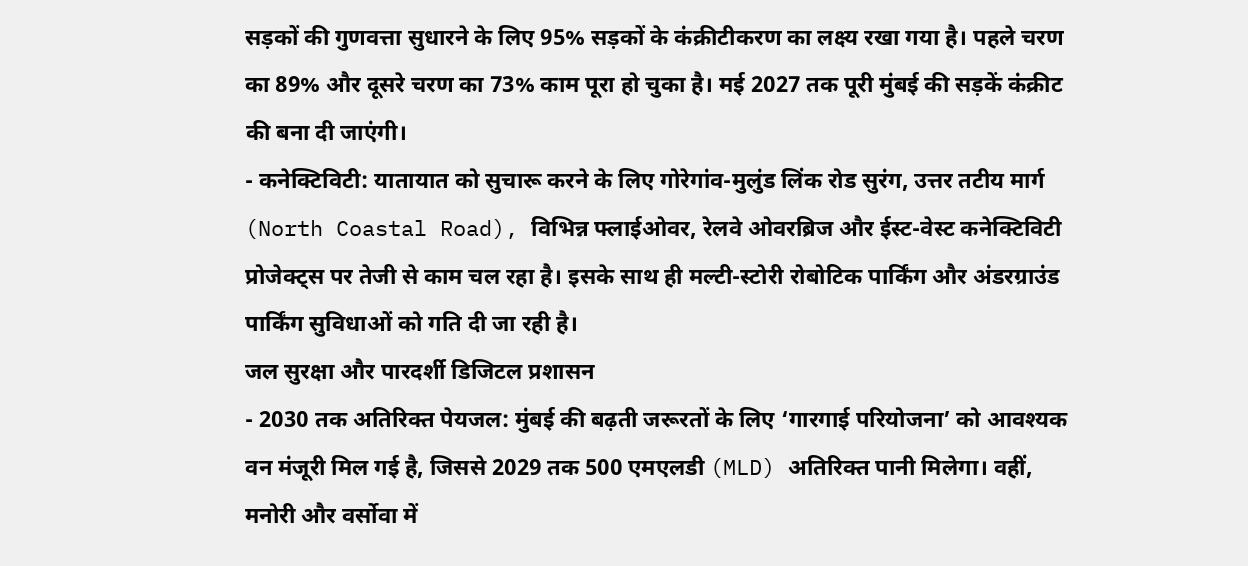सड़कों की गुणवत्ता सुधारने के लिए 95% सड़कों के कंक्रीटीकरण का लक्ष्य रखा गया है। पहले चरण का 89% और दूसरे चरण का 73% काम पूरा हो चुका है। मई 2027 तक पूरी मुंबई की सड़कें कंक्रीट की बना दी जाएंगी।
- कनेक्टिविटी: यातायात को सुचारू करने के लिए गोरेगांव-मुलुंड लिंक रोड सुरंग, उत्तर तटीय मार्ग (North Coastal Road), विभिन्न फ्लाईओवर, रेलवे ओवरब्रिज और ईस्ट-वेस्ट कनेक्टिविटी प्रोजेक्ट्स पर तेजी से काम चल रहा है। इसके साथ ही मल्टी-स्टोरी रोबोटिक पार्किंग और अंडरग्राउंड पार्किंग सुविधाओं को गति दी जा रही है।
जल सुरक्षा और पारदर्शी डिजिटल प्रशासन
- 2030 तक अतिरिक्त पेयजल: मुंबई की बढ़ती जरूरतों के लिए ‘गारगाई परियोजना’ को आवश्यक वन मंजूरी मिल गई है, जिससे 2029 तक 500 एमएलडी (MLD) अतिरिक्त पानी मिलेगा। वहीं, मनोरी और वर्सोवा में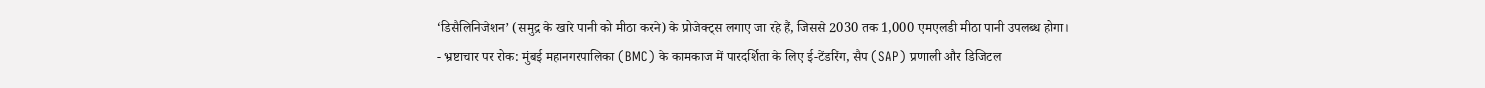‘डिसैलिनिजेशन’ (समुद्र के खारे पानी को मीठा करने) के प्रोजेक्ट्स लगाए जा रहे हैं, जिससे 2030 तक 1,000 एमएलडी मीठा पानी उपलब्ध होगा।
- भ्रष्टाचार पर रोक: मुंबई महानगरपालिका (BMC) के कामकाज में पारदर्शिता के लिए ई-टेंडरिंग, सैप (SAP) प्रणाली और डिजिटल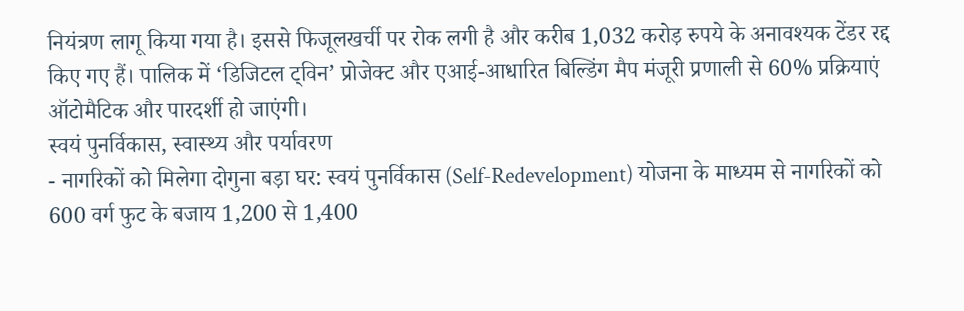नियंत्रण लागू किया गया है। इससे फिजूलखर्ची पर रोक लगी है और करीब 1,032 करोड़ रुपये के अनावश्यक टेंडर रद्द किए गए हैं। पालिक में ‘डिजिटल ट्विन’ प्रोजेक्ट और एआई-आधारित बिल्डिंग मैप मंजूरी प्रणाली से 60% प्रक्रियाएं ऑटोमैटिक और पारदर्शी हो जाएंगी।
स्वयं पुनर्विकास, स्वास्थ्य और पर्यावरण
- नागरिकों को मिलेगा दोगुना बड़ा घर: स्वयं पुनर्विकास (Self-Redevelopment) योजना के माध्यम से नागरिकों को 600 वर्ग फुट के बजाय 1,200 से 1,400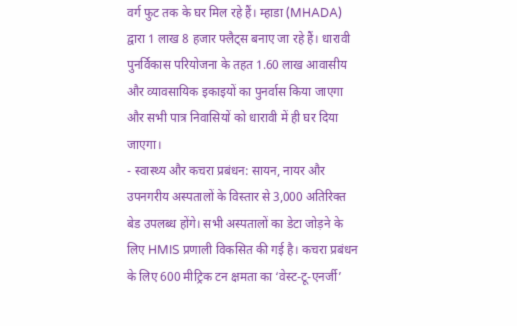वर्ग फुट तक के घर मिल रहे हैं। म्हाडा (MHADA) द्वारा 1 लाख 8 हजार फ्लैट्स बनाए जा रहे हैं। धारावी पुनर्विकास परियोजना के तहत 1.60 लाख आवासीय और व्यावसायिक इकाइयों का पुनर्वास किया जाएगा और सभी पात्र निवासियों को धारावी में ही घर दिया जाएगा।
- स्वास्थ्य और कचरा प्रबंधन: सायन, नायर और उपनगरीय अस्पतालों के विस्तार से 3,000 अतिरिक्त बेड उपलब्ध होंगे। सभी अस्पतालों का डेटा जोड़ने के लिए HMIS प्रणाली विकसित की गई है। कचरा प्रबंधन के लिए 600 मीट्रिक टन क्षमता का ‘वेस्ट-टू-एनर्जी’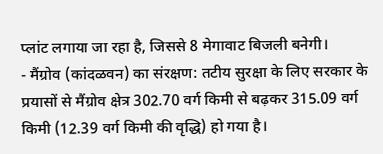प्लांट लगाया जा रहा है, जिससे 8 मेगावाट बिजली बनेगी।
- मैंग्रोव (कांदळवन) का संरक्षण: तटीय सुरक्षा के लिए सरकार के प्रयासों से मैंग्रोव क्षेत्र 302.70 वर्ग किमी से बढ़कर 315.09 वर्ग किमी (12.39 वर्ग किमी की वृद्धि) हो गया है।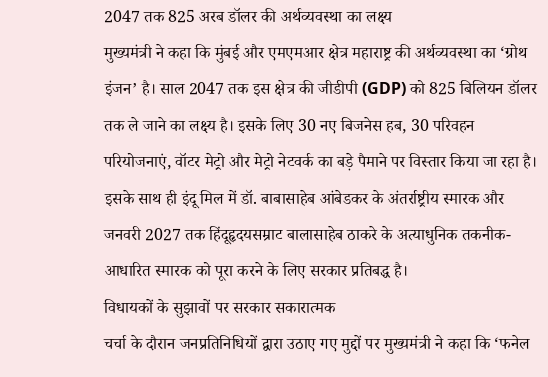2047 तक 825 अरब डॉलर की अर्थव्यवस्था का लक्ष्य
मुख्यमंत्री ने कहा कि मुंबई और एमएमआर क्षेत्र महाराष्ट्र की अर्थव्यवस्था का ‘ग्रोथ इंजन’ है। साल 2047 तक इस क्षेत्र की जीडीपी (GDP) को 825 बिलियन डॉलर तक ले जाने का लक्ष्य है। इसके लिए 30 नए बिजनेस हब, 30 परिवहन परियोजनाएं, वॉटर मेट्रो और मेट्रो नेटवर्क का बड़े पैमाने पर विस्तार किया जा रहा है। इसके साथ ही इंदू मिल में डॉ. बाबासाहेब आंबेडकर के अंतर्राष्ट्रीय स्मारक और जनवरी 2027 तक हिंदूहृदयसम्राट बालासाहेब ठाकरे के अत्याधुनिक तकनीक-आधारित स्मारक को पूरा करने के लिए सरकार प्रतिबद्ध है।
विधायकों के सुझावों पर सरकार सकारात्मक
चर्चा के दौरान जनप्रतिनिधियों द्वारा उठाए गए मुद्दों पर मुख्यमंत्री ने कहा कि ‘फनेल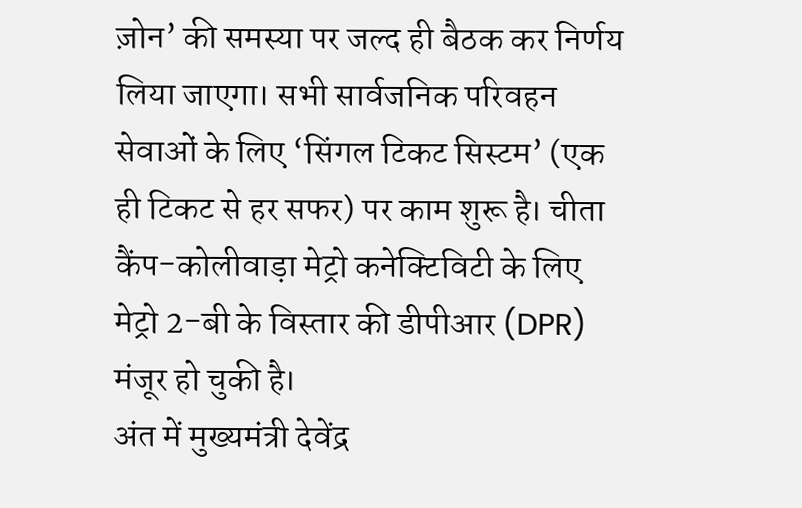ज़ोन’ की समस्या पर जल्द ही बैठक कर निर्णय लिया जाएगा। सभी सार्वजनिक परिवहन सेवाओं के लिए ‘सिंगल टिकट सिस्टम’ (एक ही टिकट से हर सफर) पर काम शुरू है। चीता कैंप-कोलीवाड़ा मेट्रो कनेक्टिविटी के लिए मेट्रो 2-बी के विस्तार की डीपीआर (DPR) मंजूर हो चुकी है।
अंत में मुख्यमंत्री देवेंद्र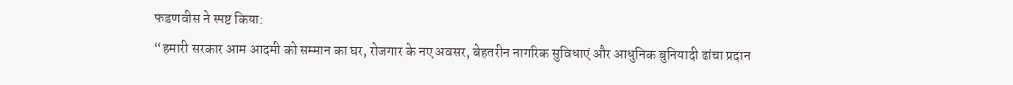फडणवीस ने स्पष्ट किया:
“हमारी सरकार आम आदमी को सम्मान का घर, रोजगार के नए अवसर, बेहतरीन नागरिक सुविधाएं और आधुनिक बुनियादी ढांचा प्रदान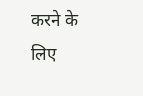करने के लिए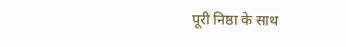पूरी निष्ठा के साथ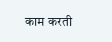काम करती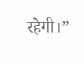रहेगी।”